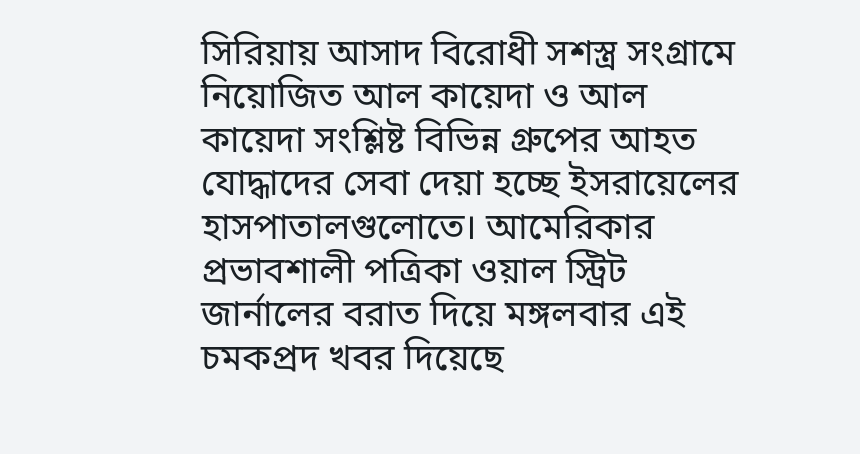সিরিয়ায় আসাদ বিরোধী সশস্ত্র সংগ্রামে নিয়োজিত আল কায়েদা ও আল কায়েদা সংশ্লিষ্ট বিভিন্ন গ্রুপের আহত যোদ্ধাদের সেবা দেয়া হচ্ছে ইসরায়েলের হাসপাতালগুলোতে। আমেরিকার প্রভাবশালী পত্রিকা ওয়াল স্ট্রিট জার্নালের বরাত দিয়ে মঙ্গলবার এই চমকপ্রদ খবর দিয়েছে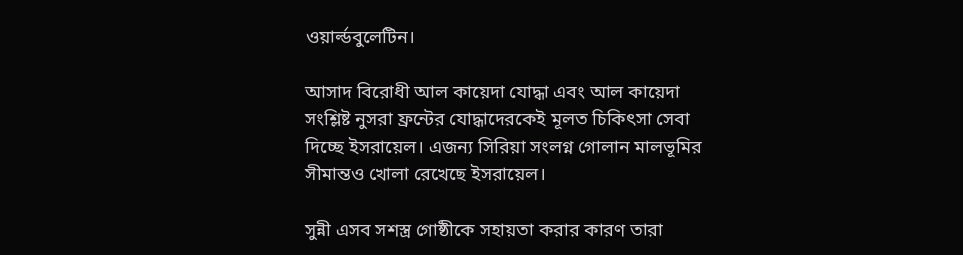ওয়ার্ল্ডবুলেটিন।

আসাদ বিরোধী আল কায়েদা যোদ্ধা এবং আল কায়েদা সংশ্লিষ্ট নুসরা ফ্রন্টের যোদ্ধাদেরকেই মূলত চিকিৎসা সেবা দিচ্ছে ইসরায়েল। এজন্য সিরিয়া সংলগ্ন গোলান মালভূমির সীমান্তও খোলা রেখেছে ইসরায়েল।

সুন্নী এসব সশস্ত্র গোষ্ঠীকে সহায়তা করার কারণ তারা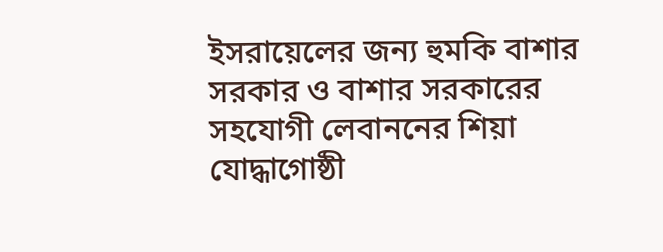ইসরায়েলের জন্য হুমকি বাশার সরকার ও বাশার সরকারের সহযোগী লেবাননের শিয়া যোদ্ধাগোষ্ঠী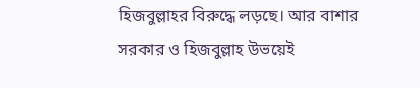হিজবুল্লাহর বিরুদ্ধে লড়ছে। আর বাশার সরকার ও হিজবুল্লাহ উভয়েই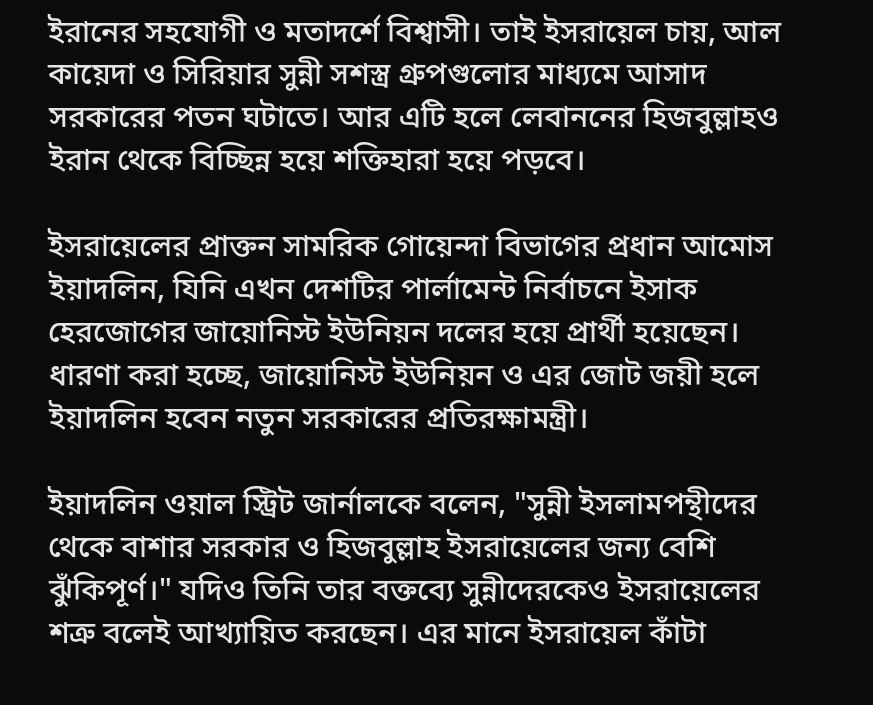ইরানের সহযোগী ও মতাদর্শে বিশ্বাসী। তাই ইসরায়েল চায়, আল কায়েদা ও সিরিয়ার সুন্নী সশস্ত্র গ্রুপগুলোর মাধ্যমে আসাদ সরকারের পতন ঘটাতে। আর এটি হলে লেবাননের হিজবুল্লাহও ইরান থেকে বিচ্ছিন্ন হয়ে শক্তিহারা হয়ে পড়বে।

ইসরায়েলের প্রাক্তন সামরিক গোয়েন্দা বিভাগের প্রধান আমোস ইয়াদলিন, যিনি এখন দেশটির পার্লামেন্ট নির্বাচনে ইসাক হেরজোগের জায়োনিস্ট ইউনিয়ন দলের হয়ে প্রার্থী হয়েছেন। ধারণা করা হচ্ছে, জায়োনিস্ট ইউনিয়ন ও এর জোট জয়ী হলে ইয়াদলিন হবেন নতুন সরকারের প্রতিরক্ষামন্ত্রী।

ইয়াদলিন ওয়াল স্ট্রিট জার্নালকে বলেন, "সুন্নী ইসলামপন্থীদের থেকে বাশার সরকার ও হিজবুল্লাহ ইসরায়েলের জন্য বেশি ঝুঁকিপূর্ণ।" যদিও তিনি তার বক্তব্যে সুন্নীদেরকেও ইসরায়েলের শত্রু বলেই আখ্যায়িত করছেন। এর মানে ইসরায়েল কাঁটা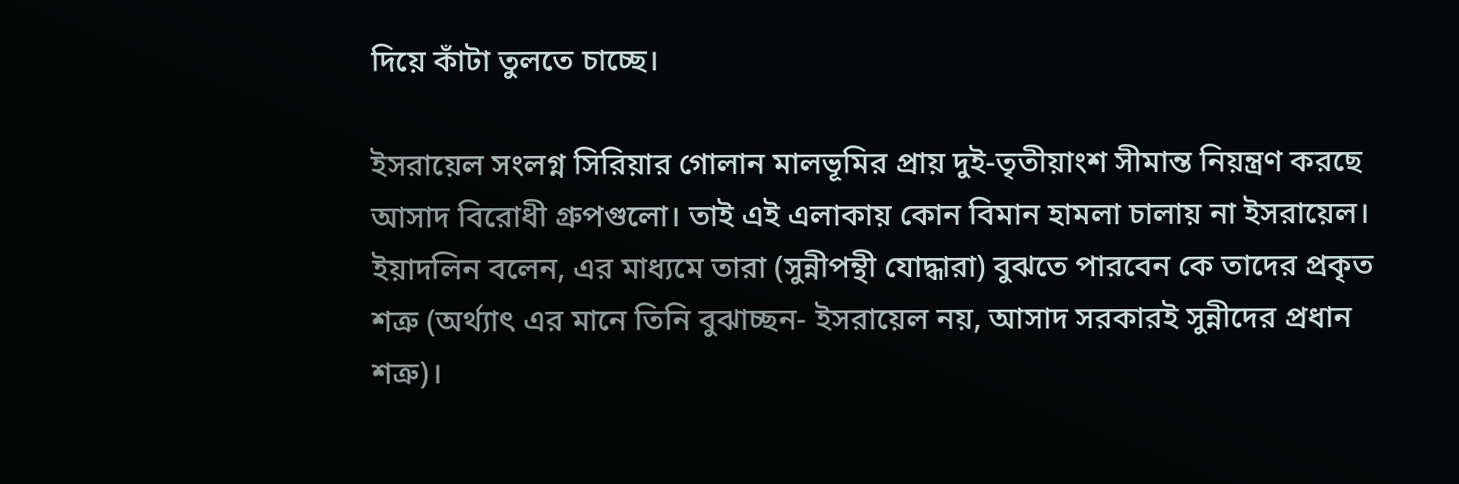দিয়ে কাঁটা তুলতে চাচ্ছে।

ইসরায়েল সংলগ্ন সিরিয়ার গোলান মালভূমির প্রায় দুই-তৃতীয়াংশ সীমান্ত নিয়ন্ত্রণ করছে আসাদ বিরোধী গ্রুপগুলো। তাই এই এলাকায় কোন বিমান হামলা চালায় না ইসরায়েল। ইয়াদলিন বলেন, এর মাধ্যমে তারা (সুন্নীপন্থী যোদ্ধারা) বুঝতে পারবেন কে তাদের প্রকৃত শত্রু (অর্থ্যাৎ এর মানে তিনি বুঝাচ্ছন- ইসরায়েল নয়, আসাদ সরকারই সুন্নীদের প্রধান শত্রু)।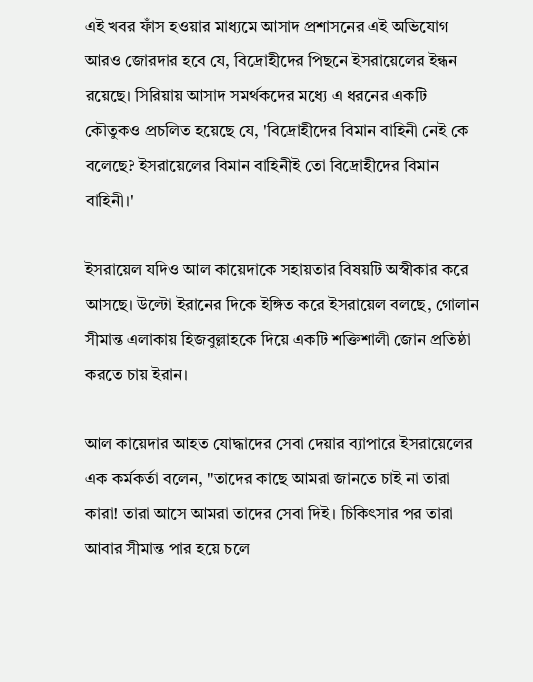এই খবর ফাঁস হওয়ার মাধ্যমে আসাদ প্রশাসনের এই অভিযোগ আরও জোরদার হবে যে, বিদ্রোহীদের পিছনে ইসরায়েলের ইন্ধন রয়েছে। সিরিয়ায় আসাদ সমর্থকদের মধ্যে এ ধরনের একটি কৌতুকও প্রচলিত হয়েছে যে, 'বিদ্রোহীদের বিমান বাহিনী নেই কে বলেছে? ইসরায়েলের বিমান বাহিনীই তো বিদ্রোহীদের বিমান বাহিনী।'

ইসরায়েল যদিও আল কায়েদাকে সহায়তার বিষয়টি অস্বীকার করে আসছে। উল্টো ইরানের দিকে ইঙ্গিত করে ইসরায়েল বলছে, গোলান সীমান্ত এলাকায় হিজবুল্লাহকে দিয়ে একটি শক্তিশালী জোন প্রতিষ্ঠা করতে চায় ইরান।

আল কায়েদার আহত যোদ্ধাদের সেবা দেয়ার ব্যাপারে ইসরায়েলের এক কর্মকর্তা বলেন, "তাদের কাছে আমরা জানতে চাই না তারা কারা! তারা আসে আমরা তাদের সেবা দিই। চিকিৎসার পর তারা আবার সীমান্ত পার হয়ে চলে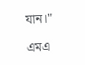যান।"

এমএ